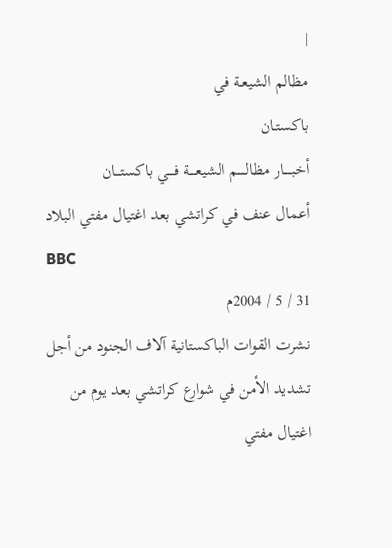|
مظالم الشيعـة في
باكستـان
أخبـــــار مظالـــــم الشيعــــة فــــي باكستـــان
أعمال عنف في كراتشي بعد اغتيال مفتي البلاد
BBC
31 / 5 / 2004م
نشرت القوات الباكستانية آلاف الجنود من أجل
تشديد الأمن في شوارع كراتشي بعد يوم من اغتيال مفتي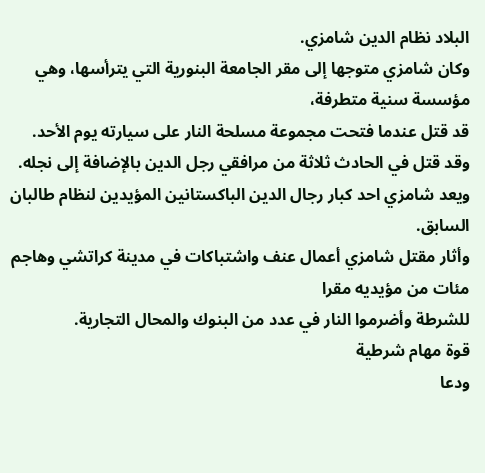البلاد نظام الدين شامزي.
وكان شامزي متوجها إلى مقر الجامعة البنورية التي يترأسها، وهي مؤسسة سنية متطرفة،
قد قتل عندما فتحت مجموعة مسلحة النار على سيارته يوم الأحد.
وقد قتل في الحادث ثلاثة من مرافقي رجل الدين بالإضافة إلى نجله.
ويعد شامزي احد كبار رجال الدين الباكستانين المؤيدين لنظام طالبان السابق.
وأثار مقتل شامزي أعمال عنف واشتباكات في مدينة كراتشي وهاجم مئات من مؤيديه مقرا
للشرطة وأضرموا النار في عدد من البنوك والمحال التجارية.
قوة مهام شرطية
ودعا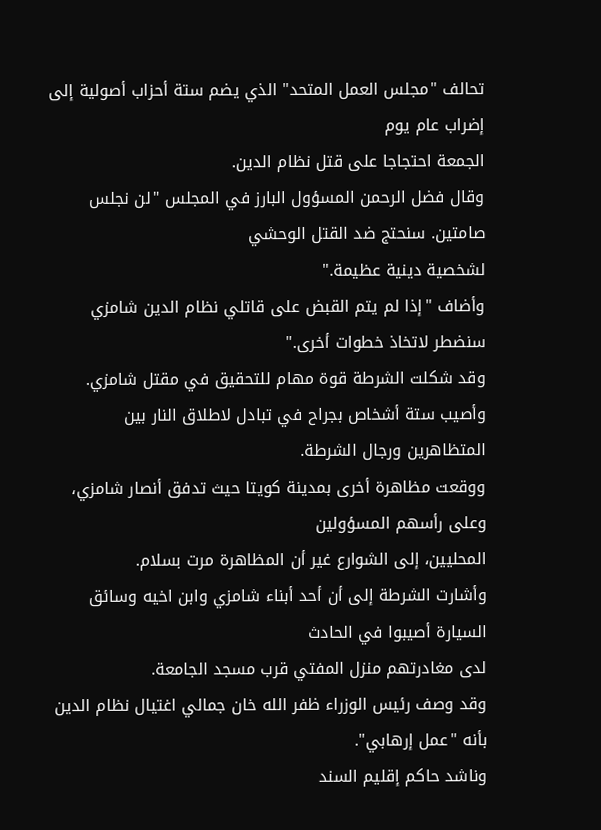تحالف "مجلس العمل المتحد" الذي يضم ستة أحزاب أصولية إلى إضراب عام يوم
الجمعة احتجاجا على قتل نظام الدين.
وقال فضل الرحمن المسؤول البارز في المجلس "لن نجلس صامتين. سنحتج ضد القتل الوحشي
لشخصية دينية عظيمة."
وأضاف "إذا لم يتم القبض على قاتلي نظام الدين شامزي سنضطر لاتخاذ خطوات أخرى."
وقد شكلت الشرطة قوة مهام للتحقيق في مقتل شامزي.
وأصيب ستة أشخاص بجراح في تبادل لاطلاق النار بين المتظاهرين ورجال الشرطة.
ووقعت مظاهرة أخرى بمدينة كويتا حيث تدفق أنصار شامزي، وعلى رأسهم المسؤولين
المحليين، إلى الشوارع غير أن المظاهرة مرت بسلام.
وأشارت الشرطة إلى أن أحد أبناء شامزي وابن اخيه وسائق السيارة أصيبوا في الحادث
لدى مغادرتهم منزل المفتي قرب مسجد الجامعة.
وقد وصف رئيس الوزراء ظفر الله خان جمالي اغتيال نظام الدين بأنه "عمل إرهابي".
وناشد حاكم إقليم السند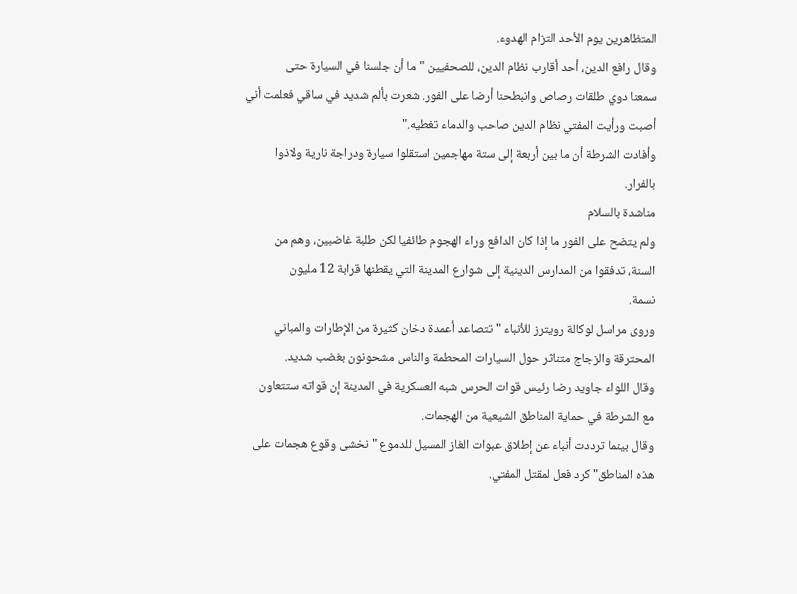المتظاهرين يوم الأحد التزام الهدوء.
وقال رافع الدين، أحد أقارب نظام الدين، للصحفيين "ما أن جلسنا في السيارة حتى
سمعنا دوي طلقات رصاص وانبطحنا أرضا على الفور. شعرت بألم شديد في ساقي فعلمت أني
أصبت ورأيت المفتي نظام الدين صاحب والدماء تغطيه."
وأفادت الشرطة أن ما بين أربعة إلى ستة مهاجمين استقلوا سيارة ودراجة نارية ولاذوا
بالفرار.
مناشدة بالسلام
ولم يتضح على الفور ما إذا كان الدافع وراء الهجوم طائفيا لكن طلبة غاضبين، وهم من
السنة، تدفقوا من المدارس الدينية إلى شوارع المدينة التي يقطنها قرابة 12 مليون
نسمة.
وروى مراسل لوكالة رويترز للأنباء "تتصاعد أعمدة دخان كثيرة من الإطارات والمباني
المحترقة والزجاج متناثر حول السيارات المحطمة والناس مشحونون بغضب شديد.
وقال اللواء جاويد رضا رئيس قوات الحرس شبه العسكرية في المدينة إن قواته ستتعاون
مع الشرطة في حماية المناطق الشيعية من الهجمات.
وقال بينما ترددت أنباء عن إطلاق عبوات الغاز المسيل للدموع "نخشى وقوع هجمات على
هذه المناطق" كرد فعل لمقتل المفتي.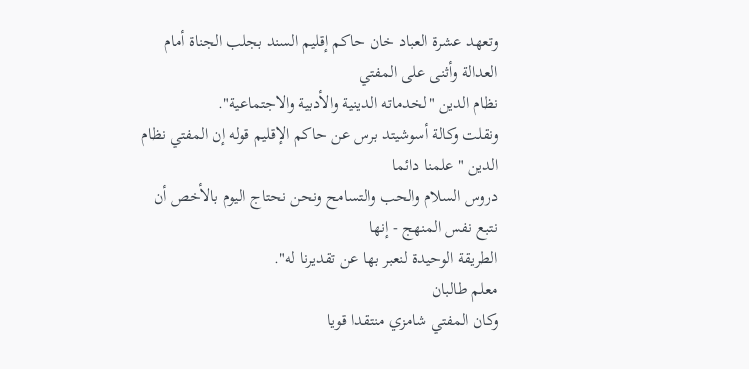وتعهد عشرة العباد خان حاكم إقليم السند بجلب الجناة أمام العدالة وأثنى على المفتي
نظام الدين "لخدماته الدينية والأدبية والاجتماعية".
ونقلت وكالة أسوشيتد برس عن حاكم الإقليم قوله إن المفتي نظام الدين "علمنا دائما
دروس السلام والحب والتسامح ونحن نحتاج اليوم بالأخص أن نتبع نفس المنهج - إنها
الطريقة الوحيدة لنعبر بها عن تقديرنا له".
معلم طالبان
وكان المفتي شامزي منتقدا قويا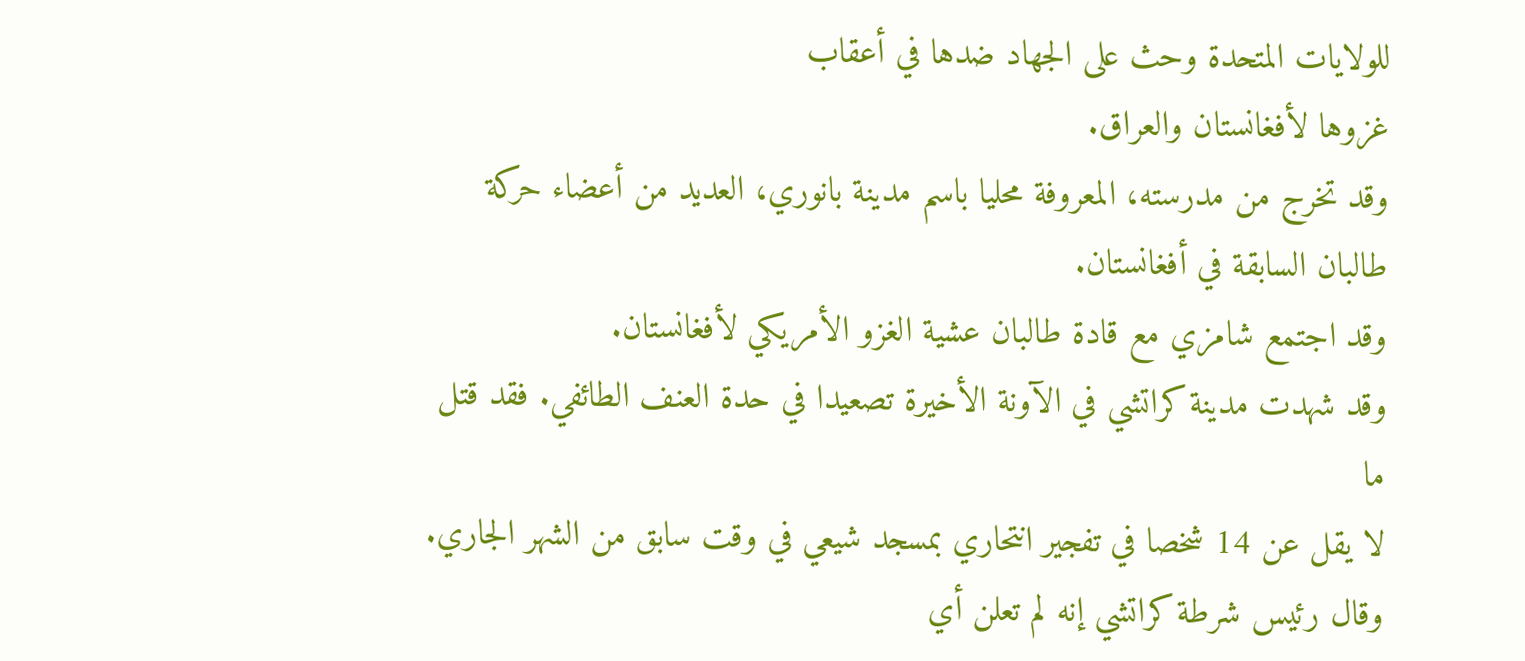للولايات المتحدة وحث على الجهاد ضدها في أعقاب
غزوها لأفغانستان والعراق.
وقد تخرج من مدرسته، المعروفة محليا باسم مدينة بانوري، العديد من أعضاء حركة
طالبان السابقة في أفغانستان.
وقد اجتمع شامزي مع قادة طالبان عشية الغزو الأمريكي لأفغانستان.
وقد شهدت مدينة كراتشي في الآونة الأخيرة تصعيدا في حدة العنف الطائفي. فقد قتل ما
لا يقل عن 14 شخصا في تفجير انتحاري بمسجد شيعي في وقت سابق من الشهر الجاري.
وقال رئيس شرطة كراتشي إنه لم تعلن أي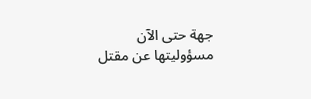جهة حتى الآن مسؤوليتها عن مقتل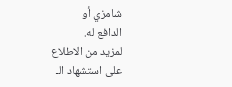شامزي أو
الدافع له.
لمزيد من الاطلاع
على استشهاد الـ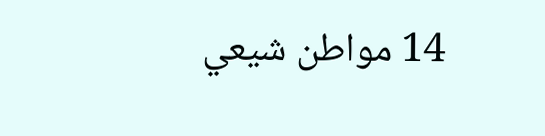14 مواطن شيعي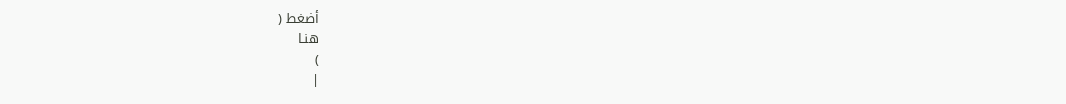أضغط (
هنـا
)
|